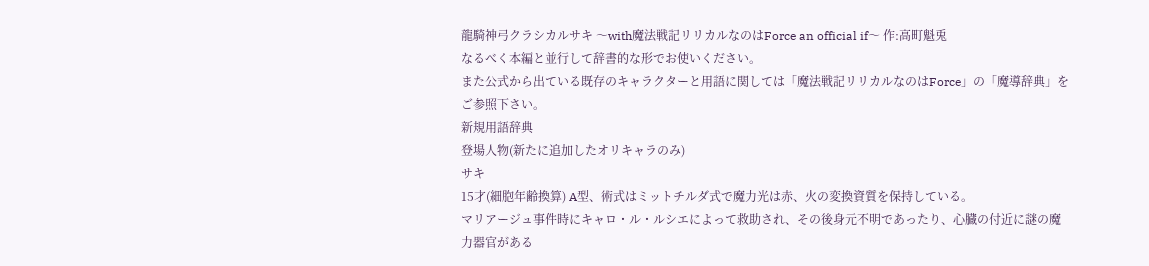龍騎神弓クラシカルサキ 〜with魔法戦記リリカルなのはForce an official if〜 作:高町魁兎
なるべく本編と並行して辞書的な形でお使いください。
また公式から出ている既存のキャラクターと用語に関しては「魔法戦記リリカルなのはForce」の「魔導辞典」をご参照下さい。
新規用語辞典
登場人物(新たに追加したオリキャラのみ)
サキ
15才(細胞年齢換算) A型、術式はミットチルダ式で魔力光は赤、火の変換資質を保持している。
マリアージュ事件時にキャロ・ル・ルシエによって救助され、その後身元不明であったり、心臓の付近に謎の魔力器官がある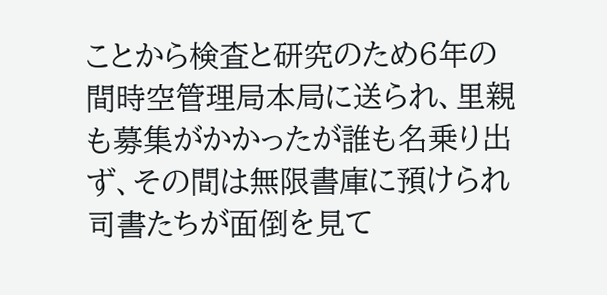ことから検査と研究のため6年の間時空管理局本局に送られ、里親も募集がかかったが誰も名乗り出ず、その間は無限書庫に預けられ司書たちが面倒を見て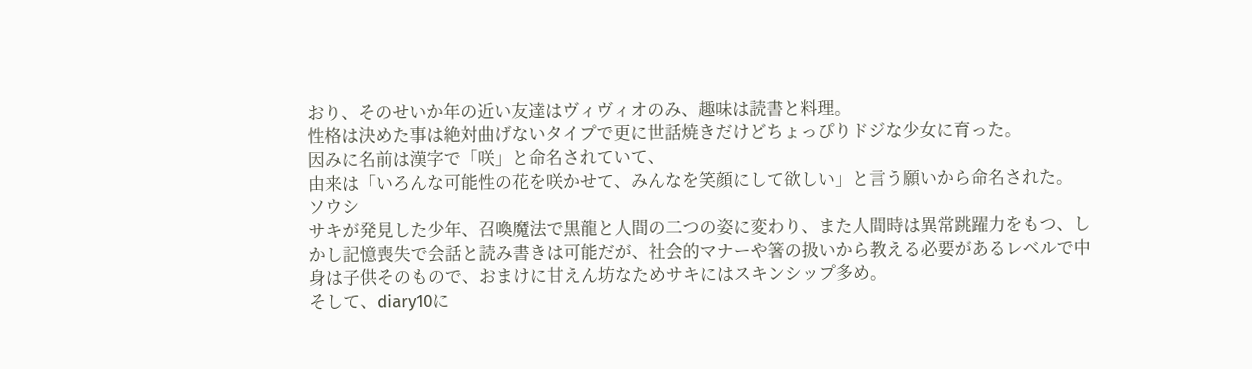おり、そのせいか年の近い友達はヴィヴィオのみ、趣味は読書と料理。
性格は決めた事は絶対曲げないタイプで更に世話焼きだけどちょっぴりドジな少女に育った。
因みに名前は漢字で「咲」と命名されていて、
由来は「いろんな可能性の花を咲かせて、みんなを笑顔にして欲しい」と言う願いから命名された。
ソウシ
サキが発見した少年、召喚魔法で黒龍と人間の二つの姿に変わり、また人間時は異常跳躍力をもつ、しかし記憶喪失で会話と読み書きは可能だが、社会的マナーや箸の扱いから教える必要があるレベルで中身は子供そのもので、おまけに甘えん坊なためサキにはスキンシップ多め。
そして、diary10に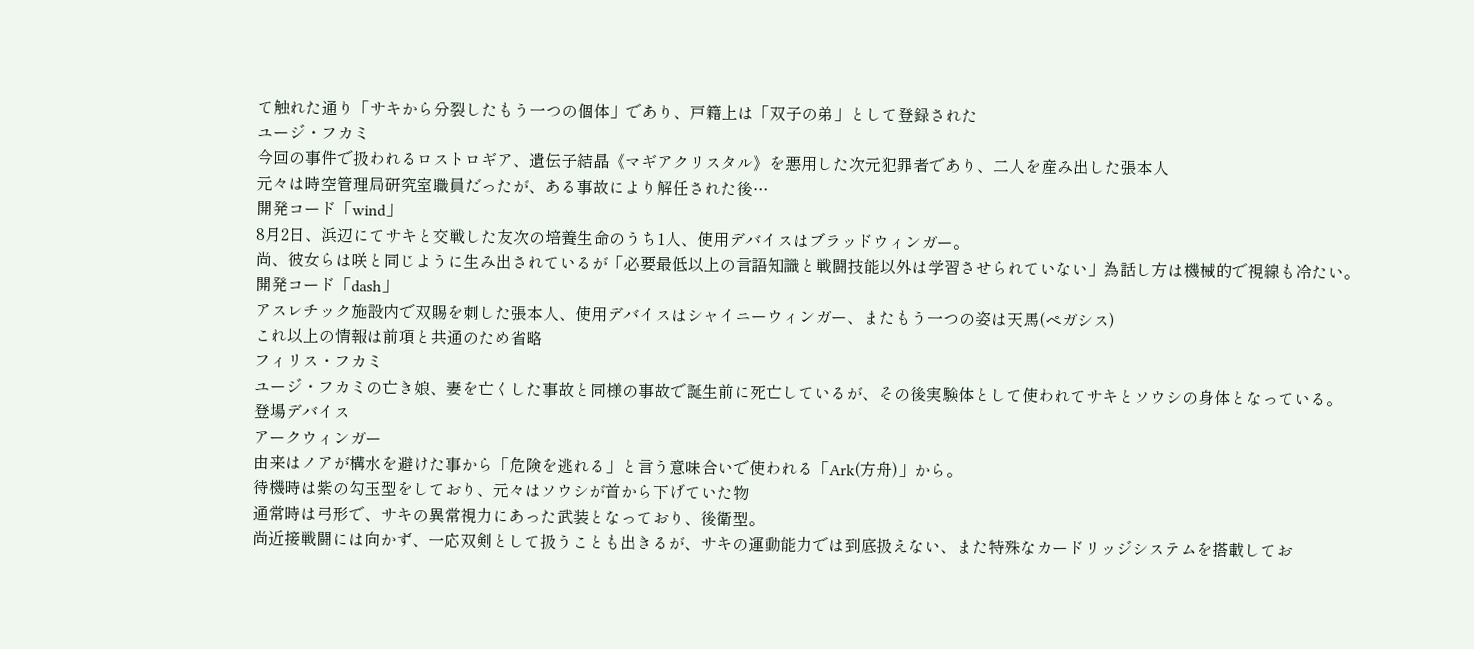て触れた通り「サキから分裂したもう一つの個体」であり、戸籍上は「双子の弟」として登録された
ユージ・フカミ
今回の事件で扱われるロストロギア、遺伝子結晶《マギアクリスタル》を悪用した次元犯罪者であり、二人を産み出した張本人
元々は時空管理局研究室職員だったが、ある事故により解任された後…
開発コード「wind」
8月2日、浜辺にてサキと交戦した友次の培養生命のうち1人、使用デバイスはブラッドウィンガー。
尚、彼女らは咲と同じように生み出されているが「必要最低以上の言語知識と戦闘技能以外は学習させられていない」為話し方は機械的で視線も冷たい。
開発コード「dash」
アスレチック施設内で双賜を刺した張本人、使用デバイスはシャイニーウィンガー、またもう一つの姿は天馬(ペガシス)
これ以上の情報は前項と共通のため省略
フィリス・フカミ
ユージ・フカミの亡き娘、妻を亡くした事故と同様の事故で誕生前に死亡しているが、その後実験体として使われてサキとソウシの身体となっている。
登場デバイス
アークウィンガー
由来はノアが構水を避けた事から「危険を逃れる」と言う意味合いで使われる「Ark(方舟)」から。
待機時は紫の勾玉型をしており、元々はソウシが首から下げていた物
通常時は弓形で、サキの異常視力にあった武装となっており、後衛型。
尚近接戦闘には向かず、一応双剣として扱うことも出きるが、サキの運動能力では到底扱えない、また特殊なカードリッジシステムを搭載してお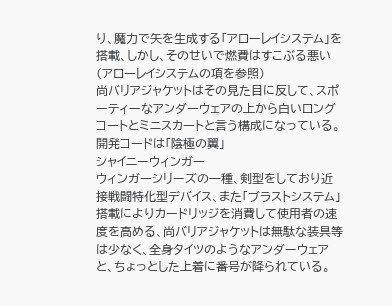り、魔力で矢を生成する「アローレイシステム」を搭載、しかし、そのせいで燃費はすこぶる悪い(アローレイシステムの項を参照)
尚バリアジャケットはその見た目に反して、スポーティーなアンダーウェアの上から白いロングコートとミニスカートと言う構成になっている。
開発コードは「陰極の翼」
シャイニーウィンガー
ウィンガーシリーズの一種、剣型をしており近接戦闘特化型デバイス、また「ブラストシステム」搭載によりカードリッジを消費して使用者の速度を高める、尚バリアジャケットは無駄な装具等は少なく、全身タイツのようなアンダーウェアと、ちょっとした上着に番号が降られている。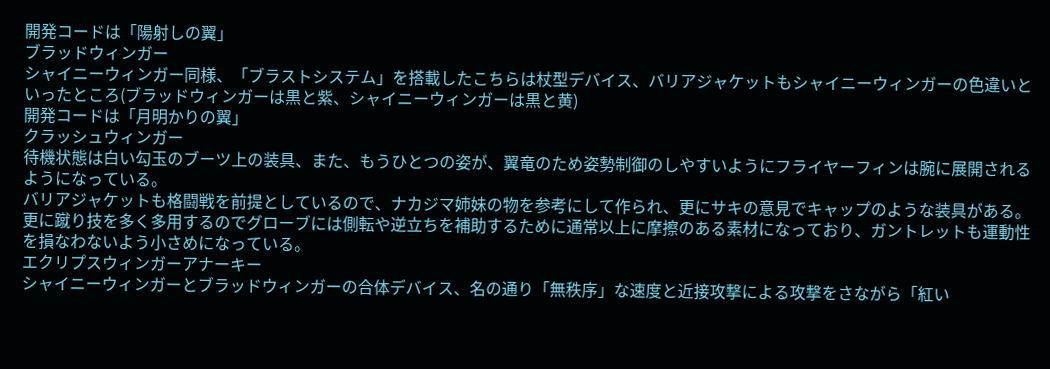開発コードは「陽射しの翼」
ブラッドウィンガー
シャイニーウィンガー同様、「ブラストシステム」を搭載したこちらは杖型デバイス、バリアジャケットもシャイニーウィンガーの色違いといったところ(ブラッドウィンガーは黒と紫、シャイニーウィンガーは黒と黄)
開発コードは「月明かりの翼」
クラッシュウィンガー
待機状態は白い勾玉のブーツ上の装具、また、もうひとつの姿が、翼竜のため姿勢制御のしやすいようにフライヤーフィンは腕に展開されるようになっている。
バリアジャケットも格闘戦を前提としているので、ナカジマ姉妹の物を参考にして作られ、更にサキの意見でキャップのような装具がある。
更に蹴り技を多く多用するのでグローブには側転や逆立ちを補助するために通常以上に摩擦のある素材になっており、ガントレットも運動性を損なわないよう小さめになっている。
エクリプスウィンガーアナーキー
シャイニーウィンガーとブラッドウィンガーの合体デバイス、名の通り「無秩序」な速度と近接攻撃による攻撃をさながら「紅い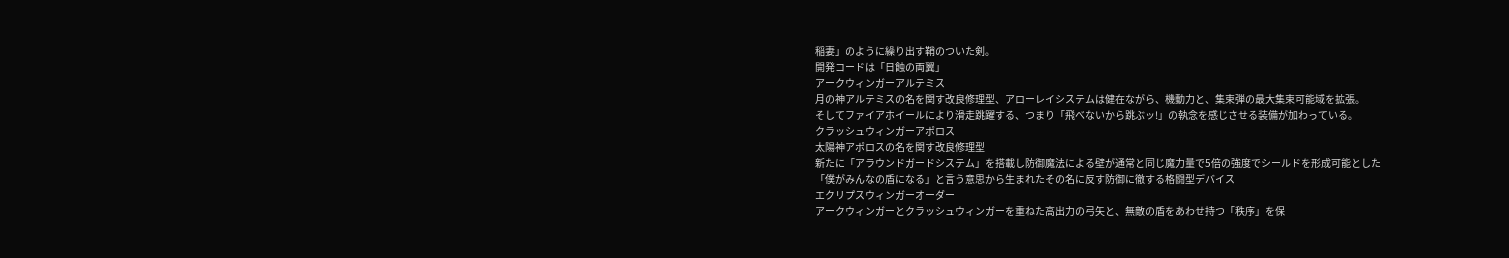稲妻」のように繰り出す鞘のついた剣。
開発コードは「日蝕の両翼」
アークウィンガーアルテミス
月の神アルテミスの名を関す改良修理型、アローレイシステムは健在ながら、機動力と、集束弾の最大集束可能域を拡張。
そしてファイアホイールにより滑走跳躍する、つまり「飛べないから跳ぶッ!」の執念を感じさせる装備が加わっている。
クラッシュウィンガーアポロス
太陽神アポロスの名を関す改良修理型
新たに「アラウンドガードシステム」を搭載し防御魔法による壁が通常と同じ魔力量で5倍の強度でシールドを形成可能とした
「僕がみんなの盾になる」と言う意思から生まれたその名に反す防御に徹する格闘型デバイス
エクリプスウィンガーオーダー
アークウィンガーとクラッシュウィンガーを重ねた高出力の弓矢と、無敵の盾をあわせ持つ「秩序」を保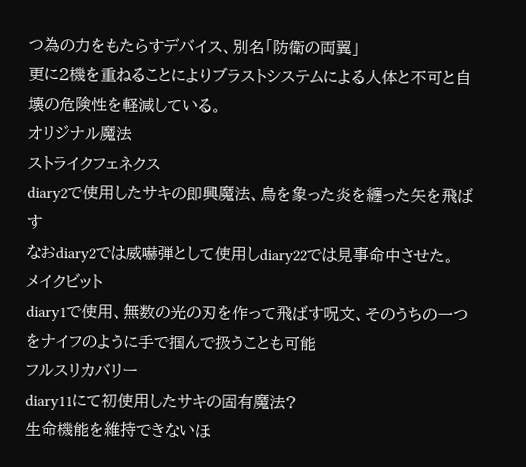つ為の力をもたらすデバイス、別名「防衛の両翼」
更に2機を重ねることによりブラストシステムによる人体と不可と自壊の危険性を軽減している。
オリジナル魔法
ストライクフェネクス
diary2で使用したサキの即興魔法、鳥を象った炎を纏った矢を飛ばす
なおdiary2では威嚇弾として使用しdiary22では見事命中させた。
メイクビット
diary1で使用、無数の光の刃を作って飛ばす呪文、そのうちの一つをナイフのように手で掴んで扱うことも可能
フルスリカバリー
diary11にて初使用したサキの固有魔法?
生命機能を維持できないほ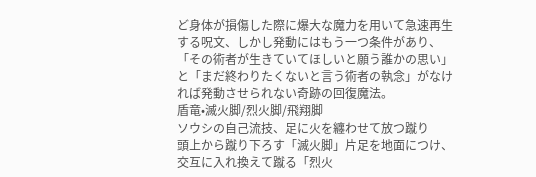ど身体が損傷した際に爆大な魔力を用いて急速再生する呪文、しかし発動にはもう一つ条件があり、「その術者が生きていてほしいと願う誰かの思い」と「まだ終わりたくないと言う術者の執念」がなければ発動させられない奇跡の回復魔法。
盾竜•滅火脚/烈火脚/飛翔脚
ソウシの自己流技、足に火を纏わせて放つ蹴り
頭上から蹴り下ろす「滅火脚」片足を地面につけ、交互に入れ換えて蹴る「烈火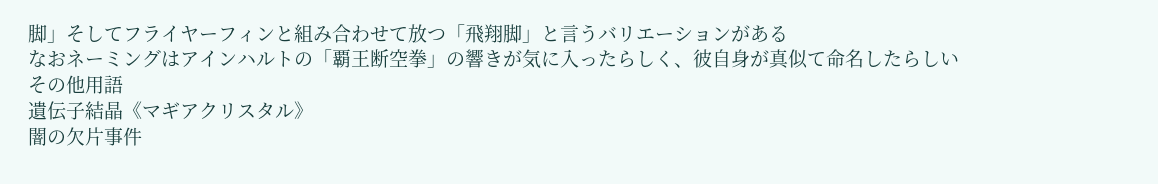脚」そしてフライヤーフィンと組み合わせて放つ「飛翔脚」と言うバリエーションがある
なおネーミングはアインハルトの「覇王断空拳」の響きが気に入ったらしく、彼自身が真似て命名したらしい
その他用語
遺伝子結晶《マギアクリスタル》
闇の欠片事件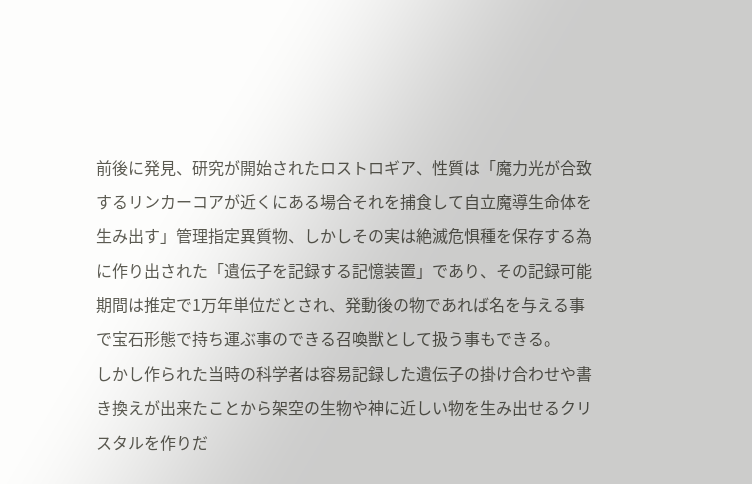前後に発見、研究が開始されたロストロギア、性質は「魔力光が合致するリンカーコアが近くにある場合それを捕食して自立魔導生命体を生み出す」管理指定異質物、しかしその実は絶滅危惧種を保存する為に作り出された「遺伝子を記録する記憶装置」であり、その記録可能期間は推定で1万年単位だとされ、発動後の物であれば名を与える事で宝石形態で持ち運ぶ事のできる召喚獣として扱う事もできる。
しかし作られた当時の科学者は容易記録した遺伝子の掛け合わせや書き換えが出来たことから架空の生物や神に近しい物を生み出せるクリスタルを作りだ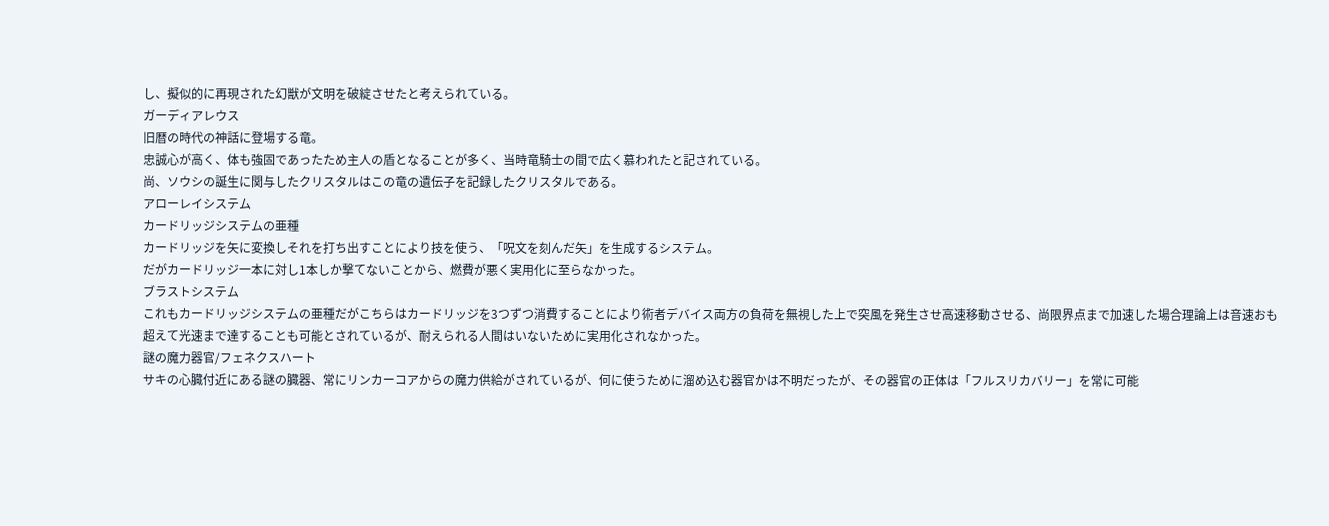し、擬似的に再現された幻獣が文明を破綻させたと考えられている。
ガーディアレウス
旧暦の時代の神話に登場する竜。
忠誠心が高く、体も強固であったため主人の盾となることが多く、当時竜騎士の間で広く慕われたと記されている。
尚、ソウシの誕生に関与したクリスタルはこの竜の遺伝子を記録したクリスタルである。
アローレイシステム
カードリッジシステムの亜種
カードリッジを矢に変換しそれを打ち出すことにより技を使う、「呪文を刻んだ矢」を生成するシステム。
だがカードリッジ一本に対し1本しか撃てないことから、燃費が悪く実用化に至らなかった。
ブラストシステム
これもカードリッジシステムの亜種だがこちらはカードリッジを3つずつ消費することにより術者デバイス両方の負荷を無視した上で突風を発生させ高速移動させる、尚限界点まで加速した場合理論上は音速おも超えて光速まで達することも可能とされているが、耐えられる人間はいないために実用化されなかった。
謎の魔力器官/フェネクスハート
サキの心臓付近にある謎の臓器、常にリンカーコアからの魔力供給がされているが、何に使うために溜め込む器官かは不明だったが、その器官の正体は「フルスリカバリー」を常に可能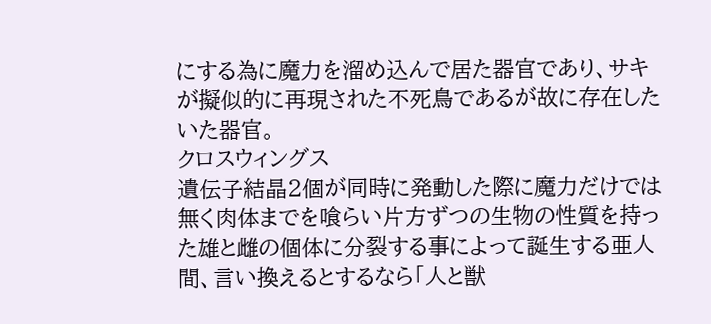にする為に魔力を溜め込んで居た器官であり、サキが擬似的に再現された不死鳥であるが故に存在したいた器官。
クロスウィングス
遺伝子結晶2個が同時に発動した際に魔力だけでは無く肉体までを喰らい片方ずつの生物の性質を持った雄と雌の個体に分裂する事によって誕生する亜人間、言い換えるとするなら「人と獣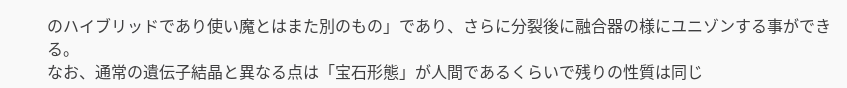のハイブリッドであり使い魔とはまた別のもの」であり、さらに分裂後に融合器の様にユニゾンする事ができる。
なお、通常の遺伝子結晶と異なる点は「宝石形態」が人間であるくらいで残りの性質は同じ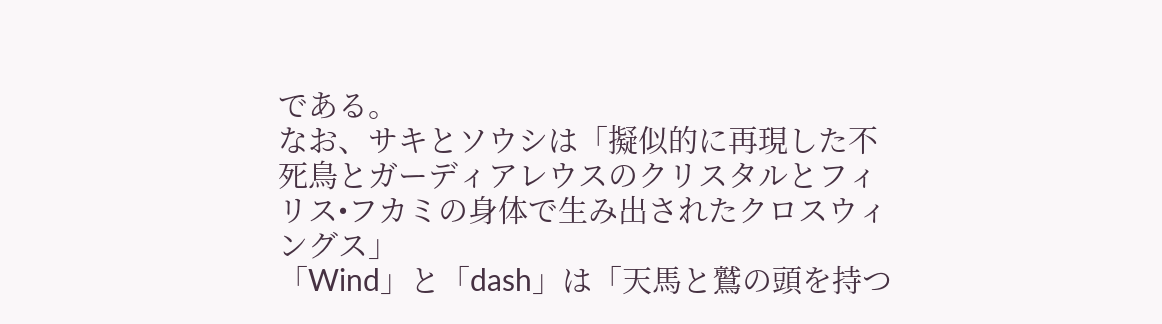である。
なお、サキとソウシは「擬似的に再現した不死鳥とガーディアレウスのクリスタルとフィリス•フカミの身体で生み出されたクロスウィングス」
「Wind」と「dash」は「天馬と鷲の頭を持つ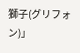獅子(グリフォン)」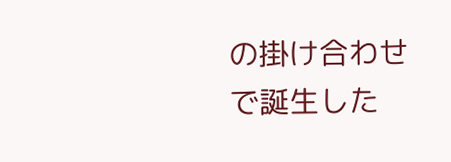の掛け合わせで誕生した